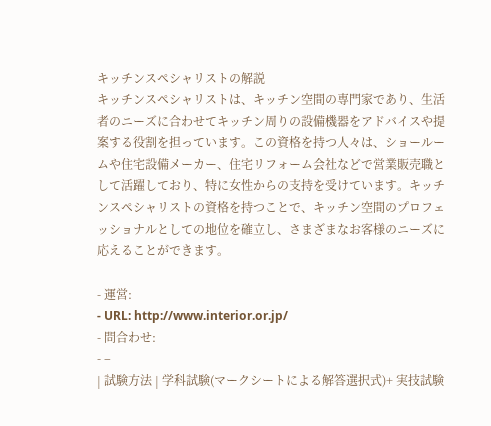キッチンスペシャリストの解説
キッチンスペシャリストは、キッチン空間の専門家であり、生活者のニーズに合わせてキッチン周りの設備機器をアドバイスや提案する役割を担っています。この資格を持つ人々は、ショールームや住宅設備メーカー、住宅リフォーム会社などで営業販売職として活躍しており、特に女性からの支持を受けています。キッチンスペシャリストの資格を持つことで、キッチン空間のプロフェッショナルとしての地位を確立し、さまざまなお客様のニーズに応えることができます。

- 運営:
- URL: http://www.interior.or.jp/
- 問合わせ:
- –
| 試験方法 | 学科試験(マークシートによる解答選択式)+ 実技試験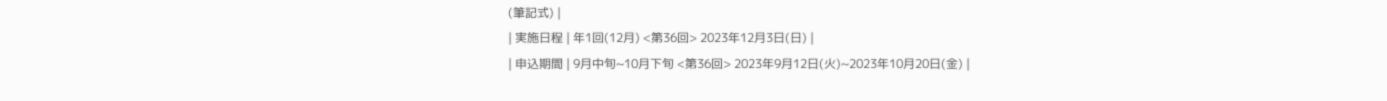(筆記式) |
| 実施日程 | 年1回(12月) <第36回> 2023年12月3日(日) |
| 申込期間 | 9月中旬~10月下旬 <第36回> 2023年9月12日(火)~2023年10月20日(金) |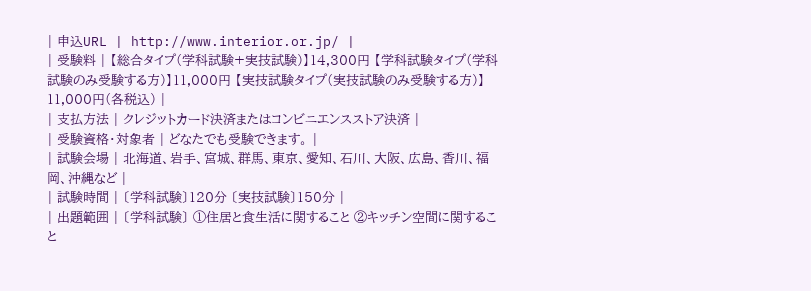| 申込URL | http://www.interior.or.jp/ |
| 受験料 | 【総合タイプ(学科試験+実技試験)】14,300円 【学科試験タイプ(学科試験のみ受験する方)】11,000円 【実技試験タイプ(実技試験のみ受験する方)】11,000円(各税込) |
| 支払方法 | クレジットカード決済またはコンビニエンスストア決済 |
| 受験資格・対象者 | どなたでも受験できます。 |
| 試験会場 | 北海道、岩手、宮城、群馬、東京、愛知、石川、大阪、広島、香川、福岡、沖縄など |
| 試験時間 | 〔学科試験〕120分 〔実技試験〕150分 |
| 出題範囲 | 〔学科試験〕 ①住居と食生活に関すること ②キッチン空間に関すること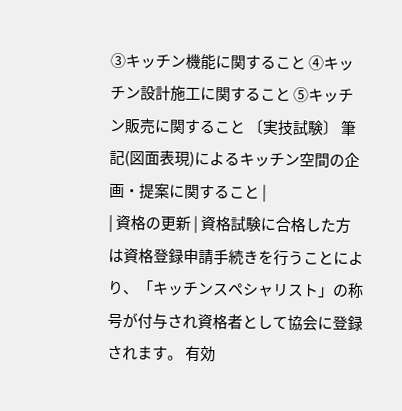③キッチン機能に関すること ④キッチン設計施工に関すること ⑤キッチン販売に関すること 〔実技試験〕 筆記(図面表現)によるキッチン空間の企画・提案に関すること |
| 資格の更新 | 資格試験に合格した方は資格登録申請手続きを行うことにより、「キッチンスペシャリスト」の称号が付与され資格者として協会に登録されます。 有効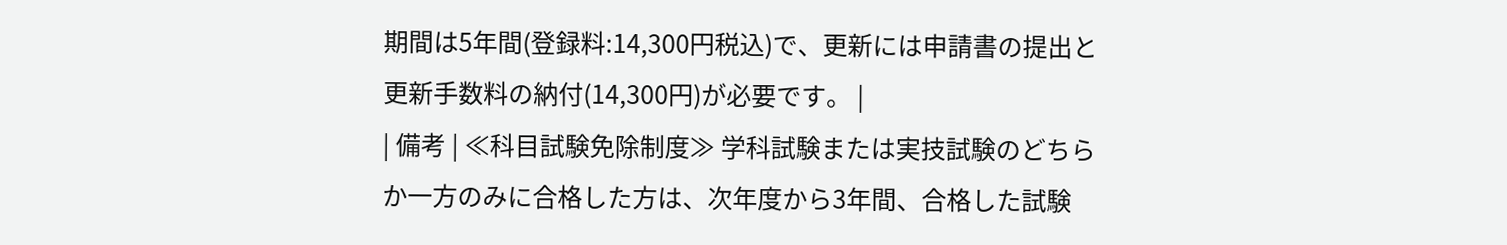期間は5年間(登録料:14,300円税込)で、更新には申請書の提出と更新手数料の納付(14,300円)が必要です。 |
| 備考 | ≪科目試験免除制度≫ 学科試験または実技試験のどちらか一方のみに合格した方は、次年度から3年間、合格した試験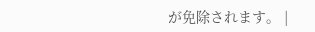が免除されます。 |